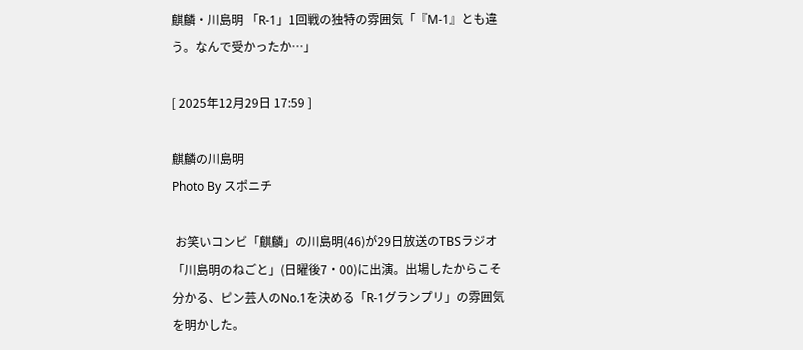麒麟・川島明 「R-1」1回戦の独特の雰囲気「『M-1』とも違う。なんで受かったか…」

[ 2025年12月29日 17:59 ]

麒麟の川島明
Photo By スポニチ

 お笑いコンビ「麒麟」の川島明(46)が29日放送のTBSラジオ「川島明のねごと」(日曜後7・00)に出演。出場したからこそ分かる、ピン芸人のNo.1を決める「R-1グランプリ」の雰囲気を明かした。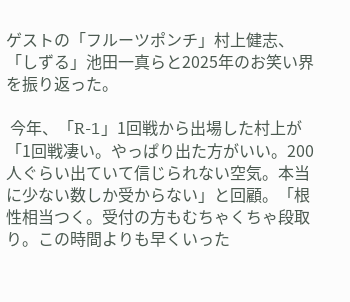ゲストの「フルーツポンチ」村上健志、「しずる」池田一真らと2025年のお笑い界を振り返った。

 今年、「R-1」1回戦から出場した村上が「1回戦凄い。やっぱり出た方がいい。200人ぐらい出ていて信じられない空気。本当に少ない数しか受からない」と回顧。「根性相当つく。受付の方もむちゃくちゃ段取り。この時間よりも早くいった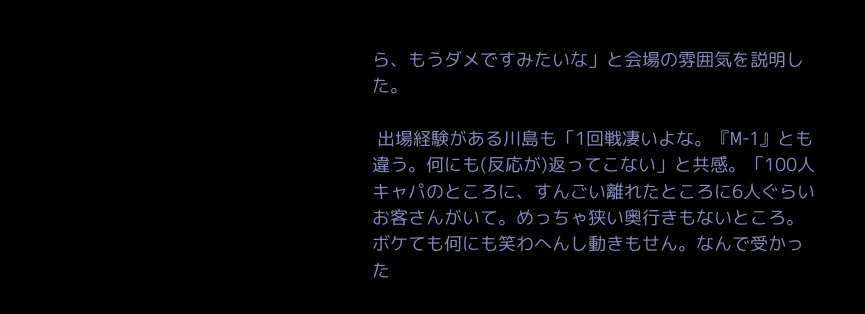ら、もうダメですみたいな」と会場の雰囲気を説明した。

 出場経験がある川島も「1回戦凄いよな。『M-1』とも違う。何にも(反応が)返ってこない」と共感。「100人キャパのところに、すんごい離れたところに6人ぐらいお客さんがいて。めっちゃ狭い奥行きもないところ。ボケても何にも笑わへんし動きもせん。なんで受かった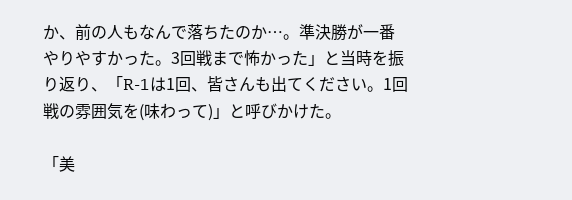か、前の人もなんで落ちたのか…。準決勝が一番やりやすかった。3回戦まで怖かった」と当時を振り返り、「R-1は1回、皆さんも出てください。1回戦の雰囲気を(味わって)」と呼びかけた。

「美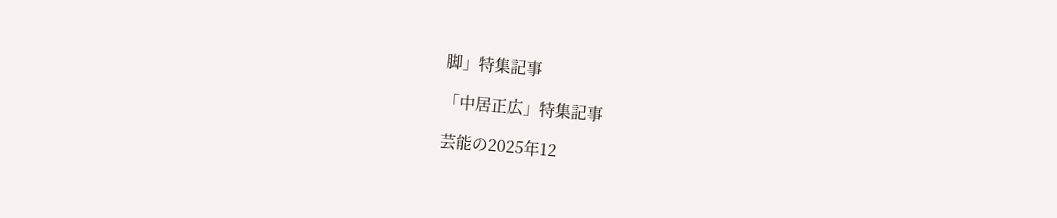脚」特集記事

「中居正広」特集記事

芸能の2025年12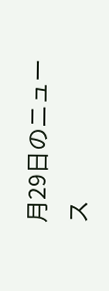月29日のニュース